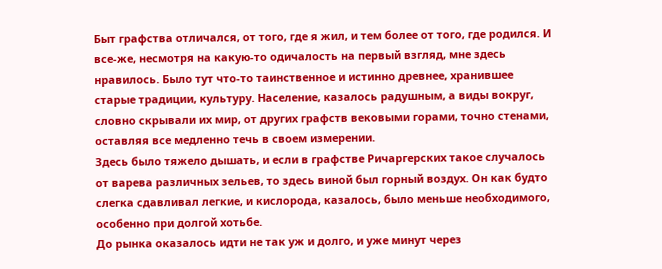Быт графства отличался, от того, где я жил, и тем более от того, где родился. И все-же, несмотря на какую-то одичалость на первый взгляд, мне здесь нравилось. Было тут что-то таинственное и истинно древнее, хранившее старые традиции, культуру. Население, казалось радушным, а виды вокруг, словно скрывали их мир, от других графств вековыми горами, точно стенами, оставляя все медленно течь в своем измерении.
Здесь было тяжело дышать, и если в графстве Ричаргерских такое случалось от варева различных зельев, то здесь виной был горный воздух. Он как будто слегка сдавливал легкие, и кислорода, казалось, было меньше необходимого, особенно при долгой хотьбе.
До рынка оказалось идти не так уж и долго, и уже минут через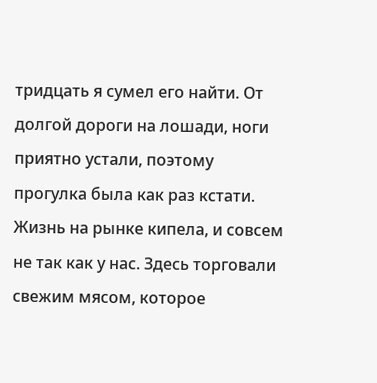тридцать я сумел его найти. От долгой дороги на лошади, ноги приятно устали, поэтому прогулка была как раз кстати. Жизнь на рынке кипела, и совсем не так как у нас. Здесь торговали свежим мясом, которое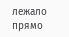лежало прямо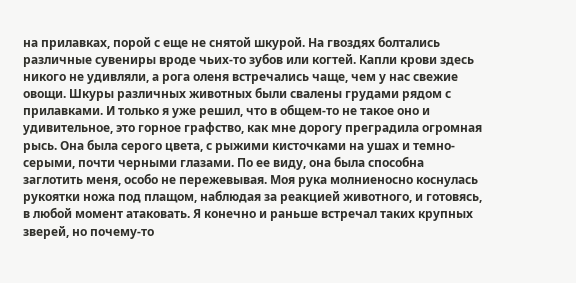на прилавках, порой с еще не снятой шкурой. На гвоздях болтались различные сувениры вроде чьих-то зубов или когтей. Капли крови здесь никого не удивляли, а рога оленя встречались чаще, чем у нас свежие овощи. Шкуры различных животных были свалены грудами рядом с прилавками. И только я уже решил, что в общем-то не такое оно и удивительное, это горное графство, как мне дорогу преградила огромная рысь. Она была серого цвета, с рыжими кисточками на ушах и темно-серыми, почти черными глазами. По ее виду, она была способна заглотить меня, особо не пережевывая. Моя рука молниеносно коснулась рукоятки ножа под плащом, наблюдая за реакцией животного, и готовясь, в любой момент атаковать. Я конечно и раньше встречал таких крупных зверей, но почему-то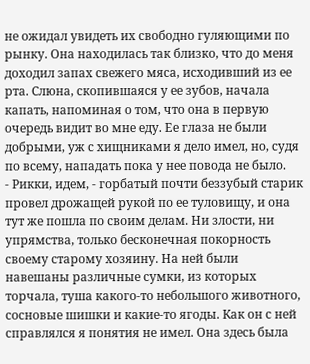не ожидал увидеть их свободно гуляющими по рынку. Она находилась так близко, что до меня доходил запах свежего мяса, исходивший из ее рта. Слюна, скопившаяся у ее зубов, начала капать, напоминая о том, что она в первую очередь видит во мне еду. Ее глаза не были добрыми, уж с хищниками я дело имел, но, судя по всему, нападать пока у нее повода не было.
- Рикки, идем, - горбатый почти беззубый старик провел дрожащей рукой по ее туловищу, и она тут же пошла по своим делам. Ни злости, ни упрямства, только бесконечная покорность своему старому хозяину. На ней были навешаны различные сумки, из которых торчала, туша какого-то небольшого животного, сосновые шишки и какие-то ягоды. Как он с ней справлялся я понятия не имел. Она здесь была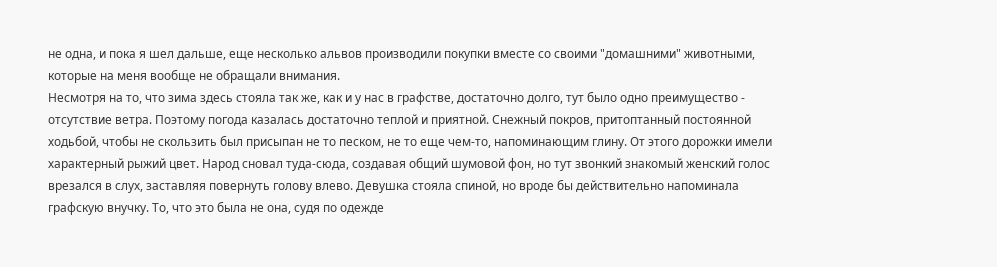не одна, и пока я шел дальше, еще несколько альвов производили покупки вместе со своими "домашними" животными, которые на меня вообще не обращали внимания.
Несмотря на то, что зима здесь стояла так же, как и у нас в графстве, достаточно долго, тут было одно преимущество - отсутствие ветра. Поэтому погода казалась достаточно теплой и приятной. Снежный покров, притоптанный постоянной ходьбой, чтобы не скользить был присыпан не то песком, не то еще чем-то, напоминающим глину. От этого дорожки имели характерный рыжий цвет. Народ сновал туда-сюда, создавая общий шумовой фон, но тут звонкий знакомый женский голос врезался в слух, заставляя повернуть голову влево. Девушка стояла спиной, но вроде бы действительно напоминала графскую внучку. То, что это была не она, судя по одежде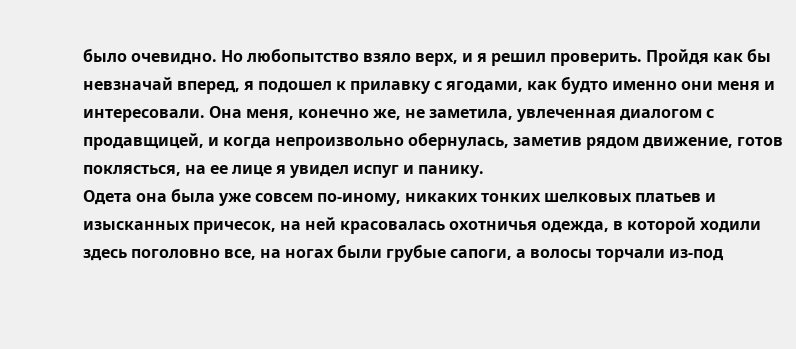было очевидно. Но любопытство взяло верх, и я решил проверить. Пройдя как бы невзначай вперед, я подошел к прилавку с ягодами, как будто именно они меня и интересовали. Она меня, конечно же, не заметила, увлеченная диалогом с продавщицей, и когда непроизвольно обернулась, заметив рядом движение, готов поклясться, на ее лице я увидел испуг и панику.
Одета она была уже совсем по-иному, никаких тонких шелковых платьев и изысканных причесок, на ней красовалась охотничья одежда, в которой ходили здесь поголовно все, на ногах были грубые сапоги, а волосы торчали из-под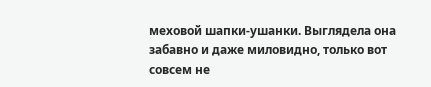меховой шапки-ушанки. Выглядела она забавно и даже миловидно, только вот совсем не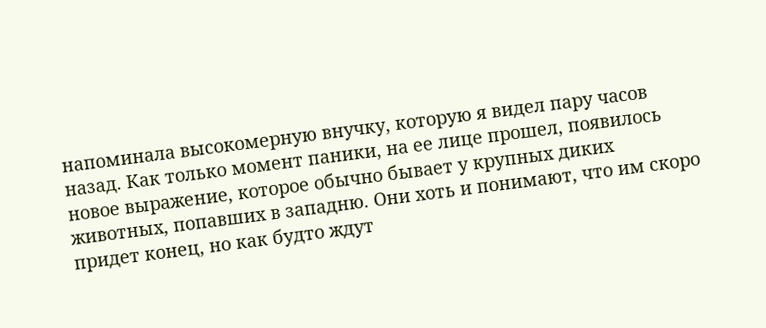напоминала высокомерную внучку, которую я видел пару часов назад. Как только момент паники, на ее лице прошел, появилось новое выражение, которое обычно бывает у крупных диких животных, попавших в западню. Они хоть и понимают, что им скоро придет конец, но как будто ждут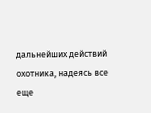дальнейших действий охотника, надеясь все еще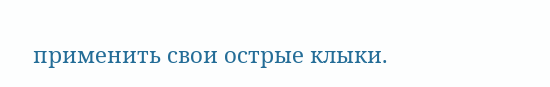применить свои острые клыки.